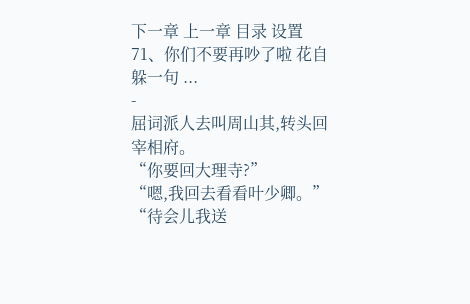下一章 上一章 目录 设置
71、你们不要再吵了啦 花自躲一句 ...
-
屈词派人去叫周山其,转头回宰相府。
“你要回大理寺?”
“嗯,我回去看看叶少卿。”
“待会儿我送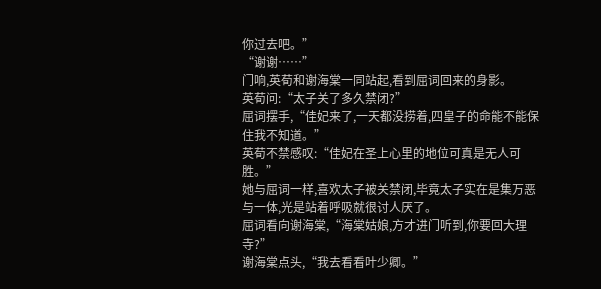你过去吧。”
“谢谢……”
门响,英荀和谢海棠一同站起,看到屈词回来的身影。
英荀问:“太子关了多久禁闭?”
屈词摆手,“佳妃来了,一天都没捞着,四皇子的命能不能保住我不知道。”
英荀不禁感叹:“佳妃在圣上心里的地位可真是无人可胜。”
她与屈词一样,喜欢太子被关禁闭,毕竟太子实在是集万恶与一体,光是站着呼吸就很讨人厌了。
屈词看向谢海棠,“海棠姑娘,方才进门听到,你要回大理寺?”
谢海棠点头,“我去看看叶少卿。”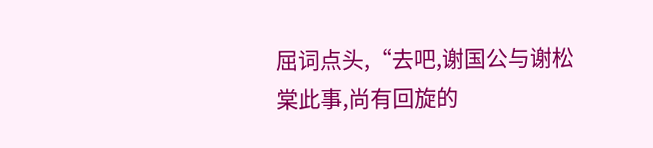屈词点头,“去吧,谢国公与谢松棠此事,尚有回旋的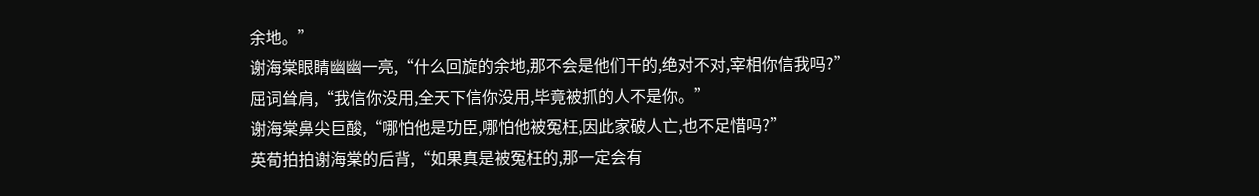余地。”
谢海棠眼睛幽幽一亮,“什么回旋的余地,那不会是他们干的,绝对不对,宰相你信我吗?”
屈词耸肩,“我信你没用,全天下信你没用,毕竟被抓的人不是你。”
谢海棠鼻尖巨酸,“哪怕他是功臣,哪怕他被冤枉,因此家破人亡,也不足惜吗?”
英荀拍拍谢海棠的后背,“如果真是被冤枉的,那一定会有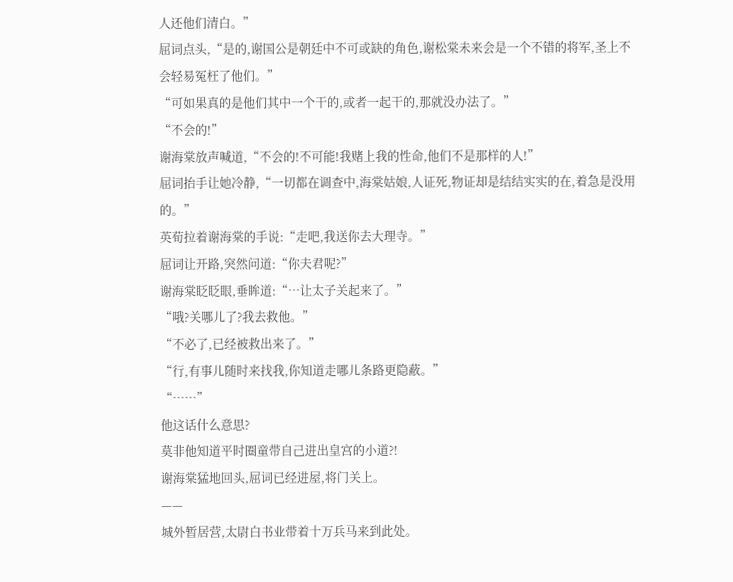人还他们清白。”
屈词点头,“是的,谢国公是朝廷中不可或缺的角色,谢松棠未来会是一个不错的将军,圣上不会轻易冤枉了他们。”
“可如果真的是他们其中一个干的,或者一起干的,那就没办法了。”
“不会的!”
谢海棠放声喊道,“不会的!不可能!我赌上我的性命,他们不是那样的人!”
屈词抬手让她冷静,“一切都在调查中,海棠姑娘,人证死,物证却是结结实实的在,着急是没用的。”
英荀拉着谢海棠的手说:“走吧,我送你去大理寺。”
屈词让开路,突然问道:“你夫君呢?”
谢海棠眨眨眼,垂眸道:“…让太子关起来了。”
“哦?关哪儿了?我去救他。”
“不必了,已经被救出来了。”
“行,有事儿随时来找我,你知道走哪儿条路更隐蔽。”
“……”
他这话什么意思?
莫非他知道平时圈童带自己进出皇宫的小道?!
谢海棠猛地回头,屈词已经进屋,将门关上。
——
城外暂居营,太尉白书业带着十万兵马来到此处。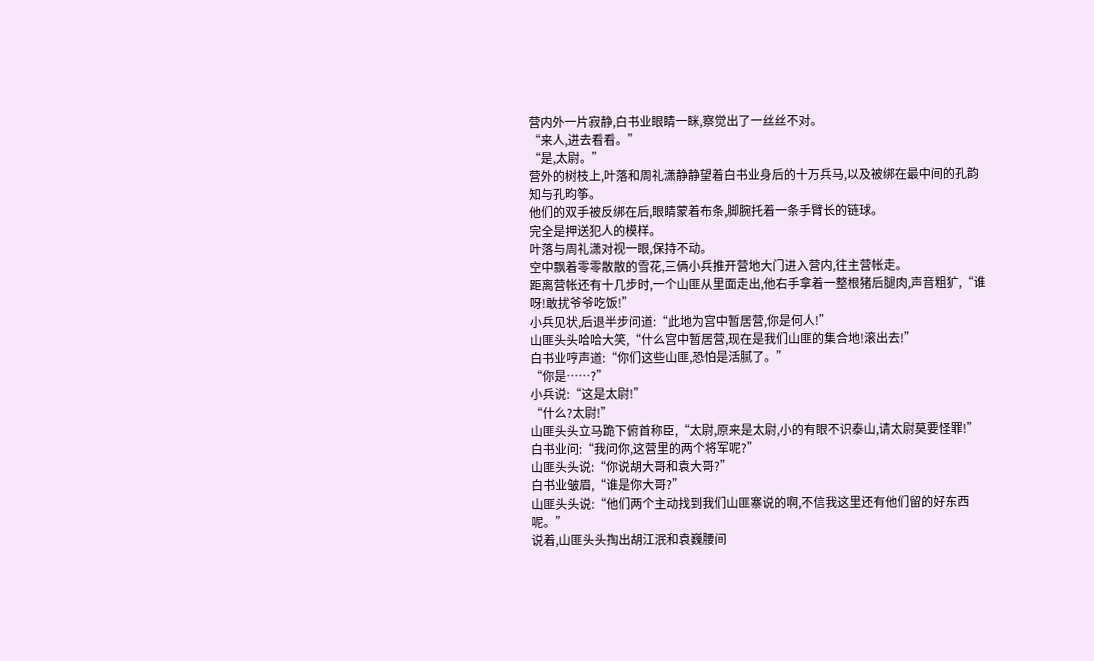营内外一片寂静,白书业眼睛一眯,察觉出了一丝丝不对。
“来人,进去看看。”
“是,太尉。”
营外的树枝上,叶落和周礼潇静静望着白书业身后的十万兵马,以及被绑在最中间的孔韵知与孔昀筝。
他们的双手被反绑在后,眼睛蒙着布条,脚腕托着一条手臂长的链球。
完全是押送犯人的模样。
叶落与周礼潇对视一眼,保持不动。
空中飘着零零散散的雪花,三俩小兵推开营地大门进入营内,往主营帐走。
距离营帐还有十几步时,一个山匪从里面走出,他右手拿着一整根猪后腿肉,声音粗犷,“谁呀!敢扰爷爷吃饭!”
小兵见状,后退半步问道:“此地为宫中暂居营,你是何人!”
山匪头头哈哈大笑,“什么宫中暂居营,现在是我们山匪的集合地!滚出去!”
白书业哼声道:“你们这些山匪,恐怕是活腻了。”
“你是……?”
小兵说:“这是太尉!”
“什么?太尉!”
山匪头头立马跪下俯首称臣,“太尉,原来是太尉,小的有眼不识泰山,请太尉莫要怪罪!”
白书业问:“我问你,这营里的两个将军呢?”
山匪头头说:“你说胡大哥和袁大哥?”
白书业皱眉,“谁是你大哥?”
山匪头头说:“他们两个主动找到我们山匪寨说的啊,不信我这里还有他们留的好东西呢。”
说着,山匪头头掏出胡江泯和袁巍腰间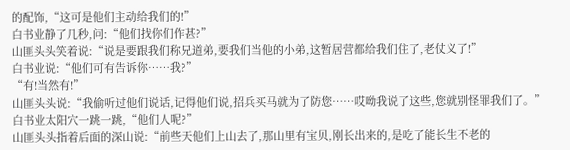的配饰,“这可是他们主动给我们的!”
白书业静了几秒,问:“他们找你们作甚?”
山匪头头笑着说:“说是要跟我们称兄道弟,要我们当他的小弟,这暂居营都给我们住了,老仗义了!”
白书业说:“他们可有告诉你……我?”
“有!当然有!”
山匪头头说:“我偷听过他们说话,记得他们说,招兵买马就为了防您……哎呦我说了这些,您就别怪罪我们了。”
白书业太阳穴一跳一跳,“他们人呢?”
山匪头头指着后面的深山说:“前些天他们上山去了,那山里有宝贝,刚长出来的,是吃了能长生不老的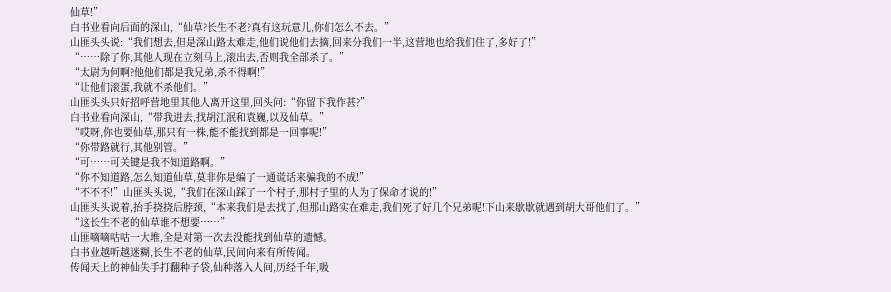仙草!”
白书业看向后面的深山,“仙草?长生不老?真有这玩意儿,你们怎么不去。”
山匪头头说:“我们想去,但是深山路太难走,他们说他们去摘,回来分我们一半,这营地也给我们住了,多好了!”
“……除了你,其他人现在立刻马上,滚出去,否则我全部杀了。”
“太尉为何啊?他他们都是我兄弟,杀不得啊!”
“让他们滚蛋,我就不杀他们。”
山匪头头只好招呼营地里其他人离开这里,回头问:“你留下我作甚?”
白书业看向深山,“带我进去,找胡江泯和袁巍,以及仙草。”
“哎呀,你也要仙草,那只有一株,能不能找到都是一回事呢!”
“你带路就行,其他别管。”
“可……可关键是我不知道路啊。”
“你不知道路,怎么知道仙草,莫非你是编了一通谎话来骗我的不成!”
“不不不!”山匪头头说,“我们在深山踩了一个村子,那村子里的人为了保命才说的!”
山匪头头说着,抬手挠挠后脖颈,“本来我们是去找了,但那山路实在难走,我们死了好几个兄弟呢!下山来歇歇就遇到胡大哥他们了。”
“这长生不老的仙草谁不想要……”
山匪嘀嘀咕咕一大堆,全是对第一次去没能找到仙草的遗憾。
白书业越听越迷糊,长生不老的仙草,民间向来有所传闻。
传闻天上的神仙失手打翻种子袋,仙种落入人间,历经千年,吸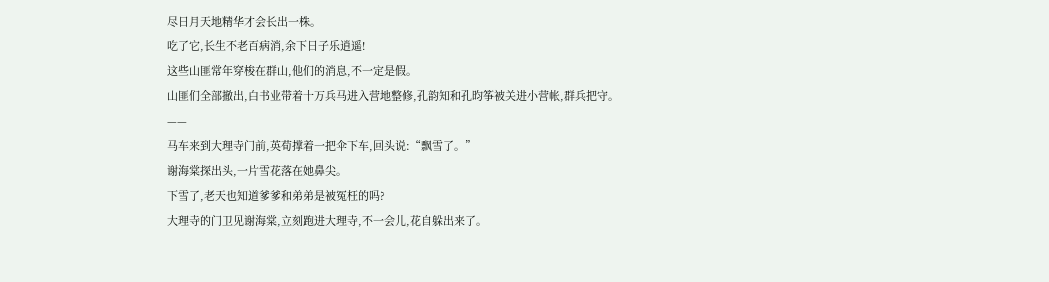尽日月天地精华才会长出一株。
吃了它,长生不老百病消,余下日子乐逍遥!
这些山匪常年穿梭在群山,他们的消息,不一定是假。
山匪们全部撤出,白书业带着十万兵马进入营地整修,孔韵知和孔昀筝被关进小营帐,群兵把守。
——
马车来到大理寺门前,英荀撑着一把伞下车,回头说:“飘雪了。”
谢海棠探出头,一片雪花落在她鼻尖。
下雪了,老天也知道爹爹和弟弟是被冤枉的吗?
大理寺的门卫见谢海棠,立刻跑进大理寺,不一会儿,花自躲出来了。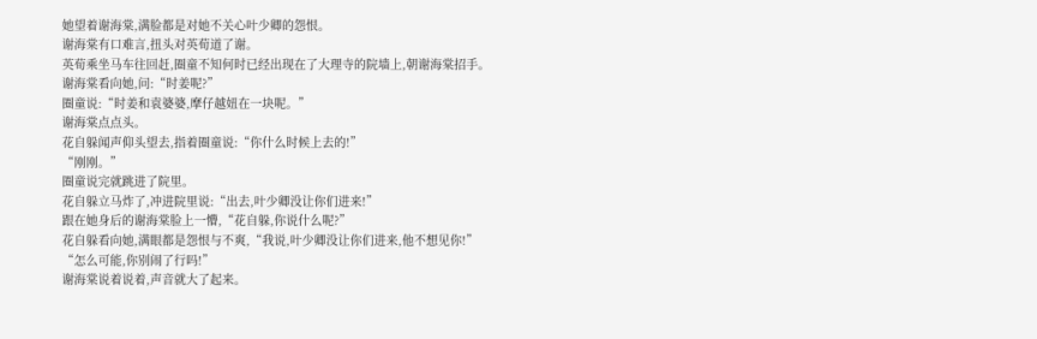她望着谢海棠,满脸都是对她不关心叶少卿的怨恨。
谢海棠有口难言,扭头对英荀道了谢。
英荀乘坐马车往回赶,圈童不知何时已经出现在了大理寺的院墙上,朝谢海棠招手。
谢海棠看向她,问:“时姜呢?”
圈童说:“时姜和袁婆婆,摩仔越妞在一块呢。”
谢海棠点点头。
花自躲闻声仰头望去,指着圈童说:“你什么时候上去的!”
“刚刚。”
圈童说完就跳进了院里。
花自躲立马炸了,冲进院里说:“出去,叶少卿没让你们进来!”
跟在她身后的谢海棠脸上一懵,“花自躲,你说什么呢?”
花自躲看向她,满眼都是怨恨与不爽,“我说,叶少卿没让你们进来,他不想见你!”
“怎么可能,你别闹了行吗!”
谢海棠说着说着,声音就大了起来。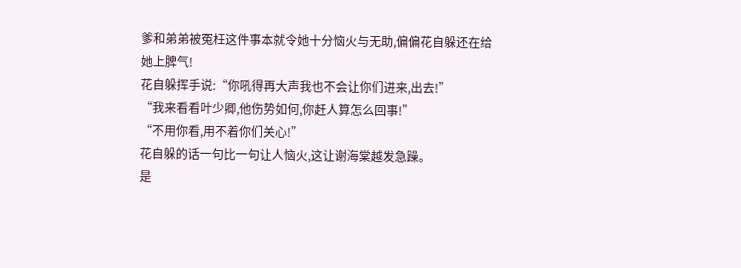爹和弟弟被冤枉这件事本就令她十分恼火与无助,偏偏花自躲还在给她上脾气!
花自躲挥手说:“你吼得再大声我也不会让你们进来,出去!”
“我来看看叶少卿,他伤势如何,你赶人算怎么回事!”
“不用你看,用不着你们关心!”
花自躲的话一句比一句让人恼火,这让谢海棠越发急躁。
是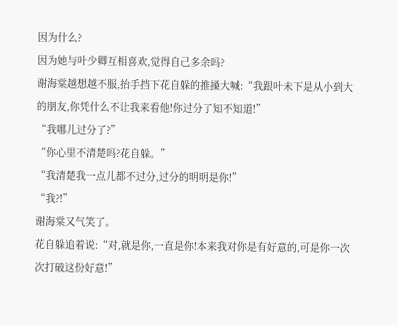因为什么?
因为她与叶少卿互相喜欢,觉得自己多余吗?
谢海棠越想越不服,抬手挡下花自躲的推搡大喊:“我跟叶未下是从小到大的朋友,你凭什么不让我来看他!你过分了知不知道!”
“我哪儿过分了?”
“你心里不清楚吗?花自躲。”
“我清楚我一点儿都不过分,过分的明明是你!”
“我?!”
谢海棠又气笑了。
花自躲追着说:“对,就是你,一直是你!本来我对你是有好意的,可是你一次次打破这份好意!”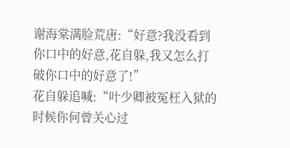谢海棠满脸荒唐:“好意?我没看到你口中的好意,花自躲,我又怎么打破你口中的好意了!”
花自躲追喊:“叶少卿被冤枉入狱的时候你何曾关心过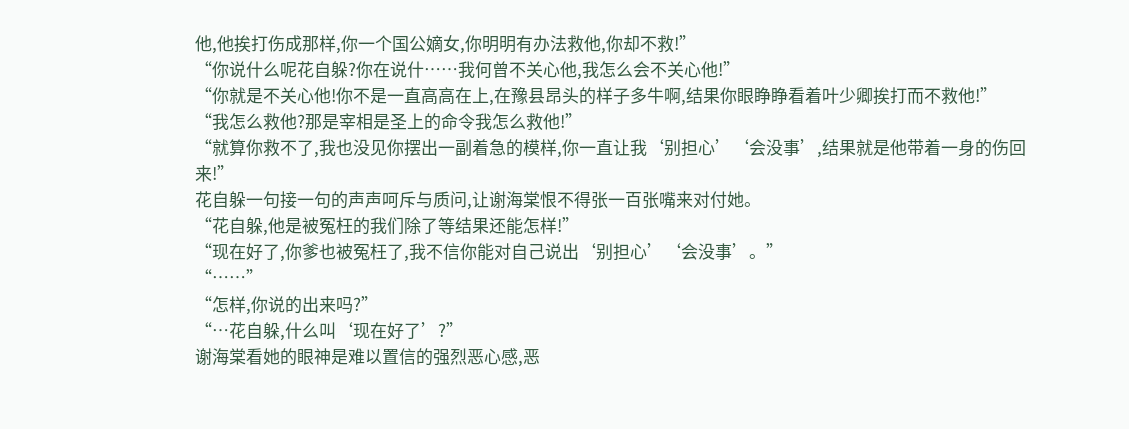他,他挨打伤成那样,你一个国公嫡女,你明明有办法救他,你却不救!”
“你说什么呢花自躲?你在说什……我何曾不关心他,我怎么会不关心他!”
“你就是不关心他!你不是一直高高在上,在豫县昂头的样子多牛啊,结果你眼睁睁看着叶少卿挨打而不救他!”
“我怎么救他?那是宰相是圣上的命令我怎么救他!”
“就算你救不了,我也没见你摆出一副着急的模样,你一直让我‘别担心’‘会没事’,结果就是他带着一身的伤回来!”
花自躲一句接一句的声声呵斥与质问,让谢海棠恨不得张一百张嘴来对付她。
“花自躲,他是被冤枉的我们除了等结果还能怎样!”
“现在好了,你爹也被冤枉了,我不信你能对自己说出‘别担心’‘会没事’。”
“……”
“怎样,你说的出来吗?”
“…花自躲,什么叫‘现在好了’?”
谢海棠看她的眼神是难以置信的强烈恶心感,恶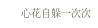心花自躲一次次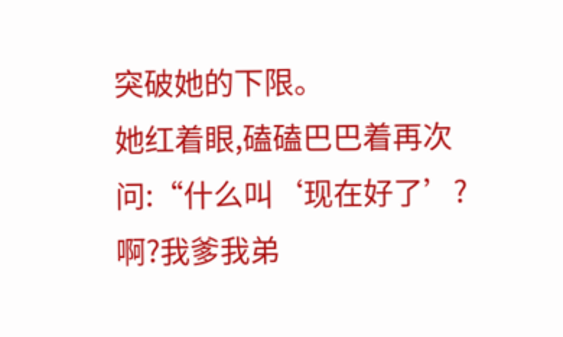突破她的下限。
她红着眼,磕磕巴巴着再次问:“什么叫‘现在好了’?啊?我爹我弟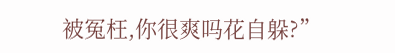被冤枉,你很爽吗花自躲?”